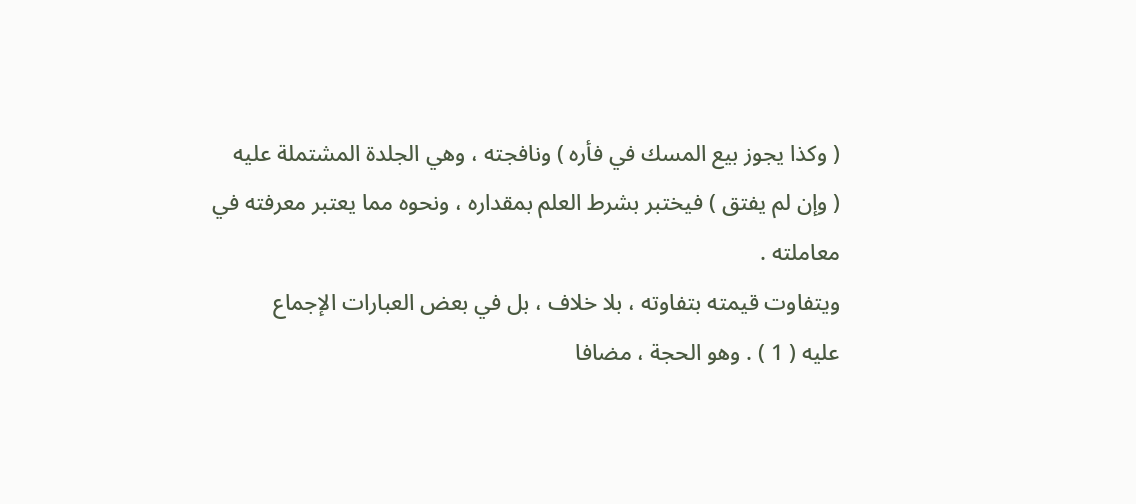( وكذا يجوز بيع المسك في فأره ) ونافجته ، وهي الجلدة المشتملة عليه
( وإن لم يفتق ) فيختبر بشرط العلم بمقداره ، ونحوه مما يعتبر معرفته في
معاملته .
ويتفاوت قيمته بتفاوته ، بلا خلاف ، بل في بعض العبارات الإجماع
عليه ( 1 ) . وهو الحجة ، مضافا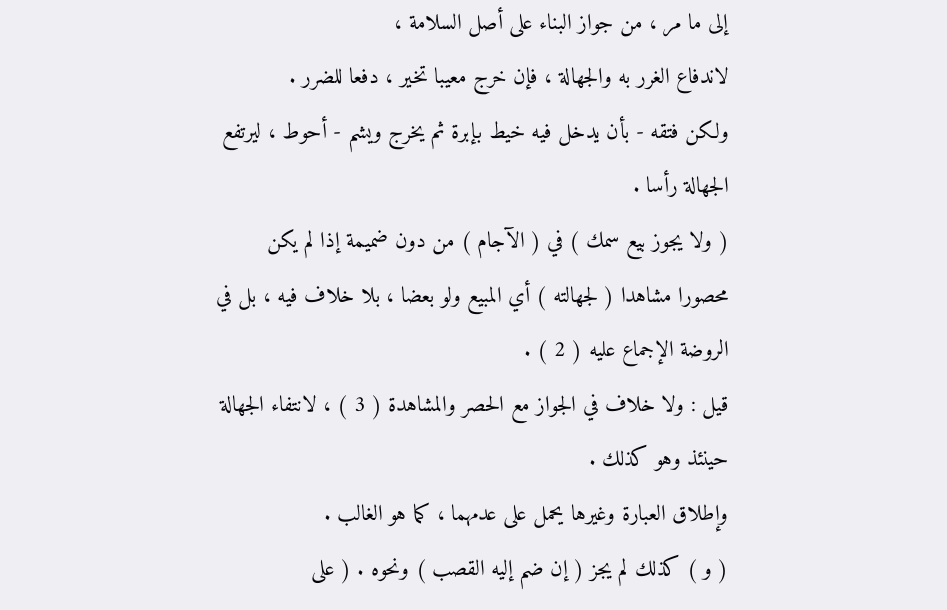إلى ما مر ، من جواز البناء على أصل السلامة ،
لاندفاع الغرر به والجهالة ، فإن خرج معيبا تخير ، دفعا للضرر .
ولكن فتقه - بأن يدخل فيه خيط بإبرة ثم يخرج ويشم - أحوط ، ليرتفع
الجهالة رأسا .
( ولا يجوز بيع سمك ) في ( الآجام ) من دون ضميمة إذا لم يكن
محصورا مشاهدا ( لجهالته ) أي المبيع ولو بعضا ، بلا خلاف فيه ، بل في
الروضة الإجماع عليه ( 2 ) .
قيل : ولا خلاف في الجواز مع الحصر والمشاهدة ( 3 ) ، لانتفاء الجهالة
حينئذ وهو كذلك .
وإطلاق العبارة وغيرها يحمل على عدمهما ، كما هو الغالب .
( و ) كذلك لم يجز ( إن ضم إليه القصب ) ونحوه . ( على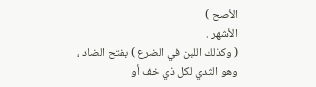الأصح )
الأشهر .
( وكذلك اللبن في الضرع ) بفتح الضاد ، وهو الثدي لكل ذي خف أو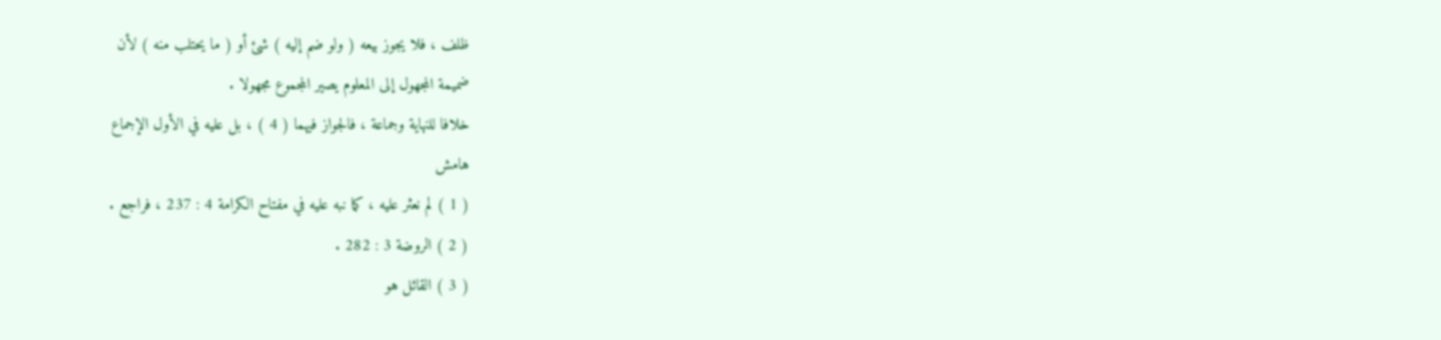ظلف ، فلا يجوز بيعه ( ولو ضم إليه ) شئ أو ( ما يحتلب منه ) لأن
ضميمة المجهول إلى المعلوم يصير المجموع مجهولا .
خلافا للنهاية وجماعة ، فالجواز فيهما ( 4 ) ، بل عليه في الأول الإجماع
هامش
( 1 ) لم نعثر عليه ، كما نبه عليه في مفتاح الكرامة 4 : 237 ، فراجع .
( 2 ) الروضة 3 : 282 .
( 3 ) القائل هو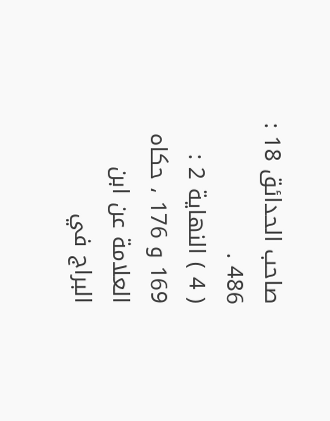صاحب الحدائق 18 : 486 .
( 4 ) النهاية 2 : 169 و 176 ، حكاه العلامة عن ابن البراج في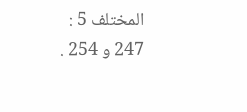المختلف 5 : 247 و 254 .